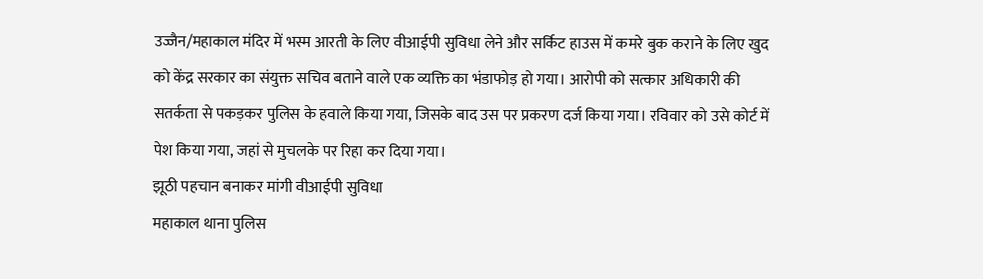उज्जैन/महाकाल मंदिर में भस्म आरती के लिए वीआईपी सुविधा लेने और सर्किट हाउस में कमरे बुक कराने के लिए खुद को केंद्र सरकार का संयुक्त सचिव बताने वाले एक व्यक्ति का भंडाफोड़ हो गया। आरोपी को सत्कार अधिकारी की सतर्कता से पकड़कर पुलिस के हवाले किया गया, जिसके बाद उस पर प्रकरण दर्ज किया गया। रविवार को उसे कोर्ट में पेश किया गया, जहां से मुचलके पर रिहा कर दिया गया।
झूठी पहचान बनाकर मांगी वीआईपी सुविधा
महाकाल थाना पुलिस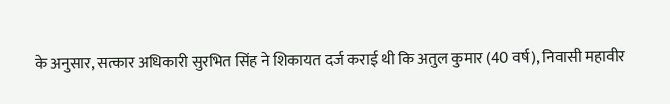के अनुसार, सत्कार अधिकारी सुरभित सिंह ने शिकायत दर्ज कराई थी कि अतुल कुमार (40 वर्ष), निवासी महावीर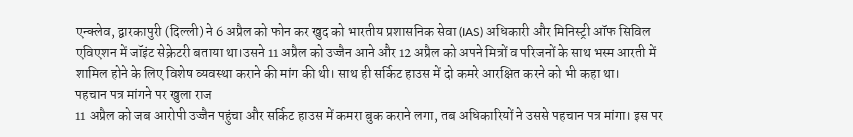एन्क्लेव, द्वारकापुरी (दिल्ली) ने 6 अप्रैल को फोन कर खुद को भारतीय प्रशासनिक सेवा (IAS) अधिकारी और मिनिस्ट्री ऑफ सिविल एविएशन में जॉइंट सेक्रेटरी बताया था।उसने 11 अप्रैल को उज्जैन आने और 12 अप्रैल को अपने मित्रों व परिजनों के साथ भस्म आरती में शामिल होने के लिए विशेष व्यवस्था कराने की मांग की थी। साथ ही सर्किट हाउस में दो कमरे आरक्षित करने को भी कहा था।
पहचान पत्र मांगने पर खुला राज
11 अप्रैल को जब आरोपी उज्जैन पहुंचा और सर्किट हाउस में कमरा बुक कराने लगा, तब अधिकारियों ने उससे पहचान पत्र मांगा। इस पर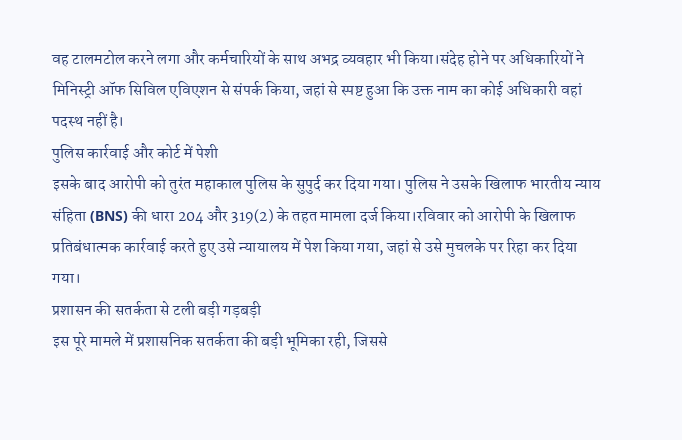वह टालमटोल करने लगा और कर्मचारियों के साथ अभद्र व्यवहार भी किया।संदेह होने पर अधिकारियों ने मिनिस्ट्री ऑफ सिविल एविएशन से संपर्क किया, जहां से स्पष्ट हुआ कि उक्त नाम का कोई अधिकारी वहां पदस्थ नहीं है।
पुलिस कार्रवाई और कोर्ट में पेशी
इसके बाद आरोपी को तुरंत महाकाल पुलिस के सुपुर्द कर दिया गया। पुलिस ने उसके खिलाफ भारतीय न्याय संहिता (BNS) की धारा 204 और 319(2) के तहत मामला दर्ज किया।रविवार को आरोपी के खिलाफ प्रतिबंधात्मक कार्रवाई करते हुए उसे न्यायालय में पेश किया गया, जहां से उसे मुचलके पर रिहा कर दिया गया।
प्रशासन की सतर्कता से टली बड़ी गड़बड़ी
इस पूरे मामले में प्रशासनिक सतर्कता की बड़ी भूमिका रही, जिससे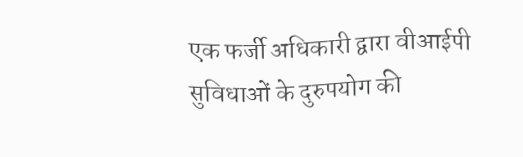एक फर्जी अधिकारी द्वारा वीआईपी सुविधाओं के दुरुपयोग की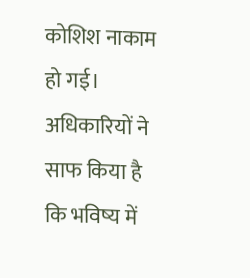कोशिश नाकाम हो गई। अधिकारियों ने साफ किया है कि भविष्य में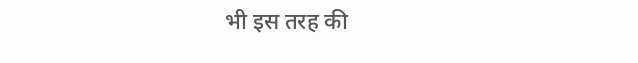भी इस तरह की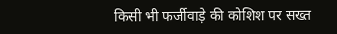किसी भी फर्जीवाड़े की कोशिश पर सख्त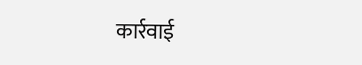कार्रवाई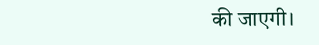की जाएगी।